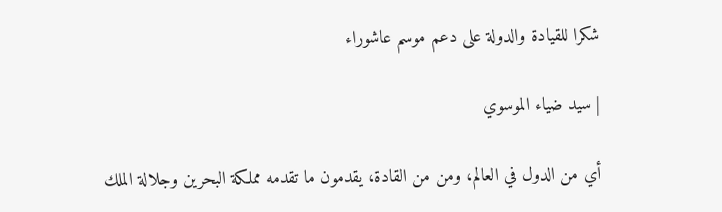شكرا للقيادة والدولة على دعم موسم عاشوراء

| سيد ضياء الموسوي

أي من الدول في العالم، ومن من القادة، يقدمون ما تقدمه مملكة البحرين وجلالة الملك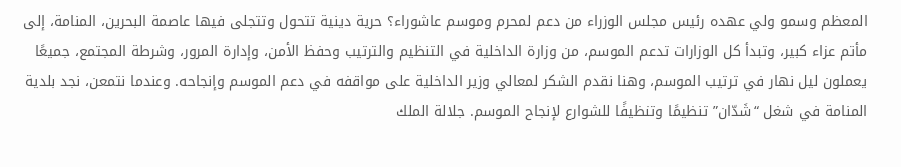المعظم وسمو ولي عهده رئيس مجلس الوزراء من دعم لمحرم وموسم عاشوراء؟ حرية دينية تتحول وتتجلى فيها عاصمة البحرين، المنامة، إلى مأتم عزاء كبير، وتبدأ كل الوزارات تدعم الموسم، من وزارة الداخلية في التنظيم والترتيب وحفظ الأمن، وإدارة المرور، وشرطة المجتمع، جميعًا يعملون ليل نهار في ترتيب الموسم، وهنا نقدم الشكر لمعالي وزير الداخلية على مواقفه في دعم الموسم وإنجاحه. وعندما نتمعن، نجد بلدية المنامة في شغل “شَدّان” تنظيمًا وتنظيفًا للشوارع لإنجاح الموسم. جلالة الملك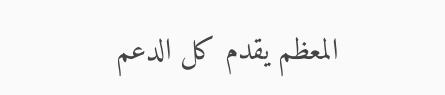المعظم يقدم كل الدعم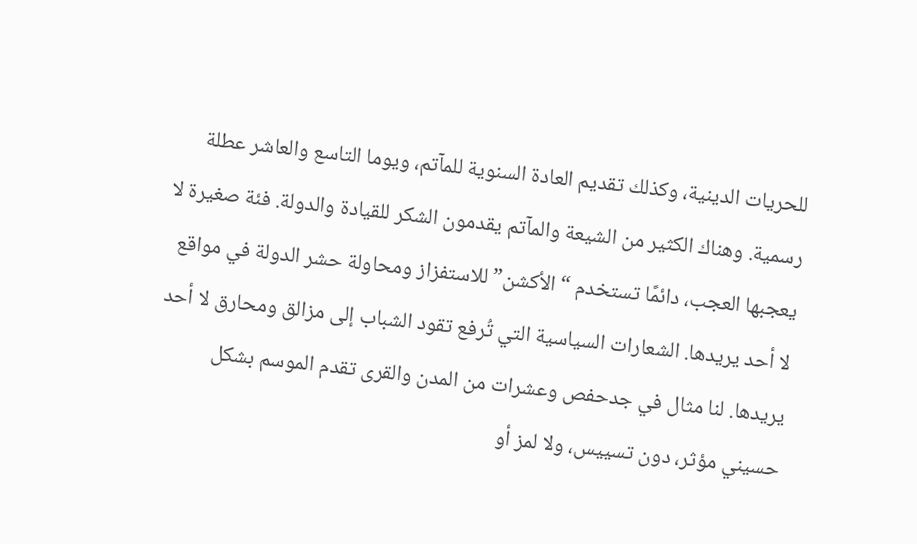للحريات الدينية، وكذلك تقديم العادة السنوية للمآتم، ويوما التاسع والعاشر عطلة رسمية. وهناك الكثير من الشيعة والمآتم يقدمون الشكر للقيادة والدولة. فئة صغيرة لا يعجبها العجب، دائمًا تستخدم “الأكشن” للاستفزاز ومحاولة حشر الدولة في مواقع لا أحد يريدها. الشعارات السياسية التي تُرفع تقود الشباب إلى مزالق ومحارق لا أحد يريدها. لنا مثال في جدحفص وعشرات من المدن والقرى تقدم الموسم بشكل حسيني مؤثر، دون تسييس، ولا لمز أو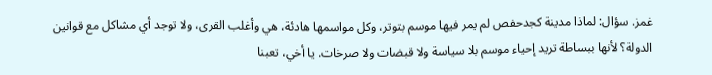غمز. سؤال: لماذا مدينة كجدحفص لم يمر فيها موسم بتوتر، وكل مواسمها هادئة، هي وأغلب القرى، ولا توجد أي مشاكل مع قوانين الدولة؟ لأنها ببساطة تريد إحياء موسم بلا سياسة ولا قبضات ولا صرخات. يا أخي، تعبنا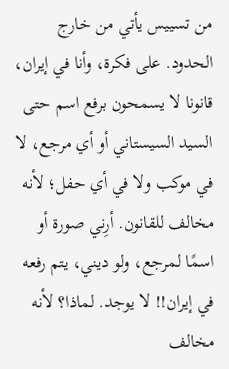من تسييس يأتي من خارج الحدود. على فكرة، وأنا في إيران، قانونا لا يسمحون برفع اسم حتى السيد السيستاني أو أي مرجع، لا في موكب ولا في أي حفل؛ لأنه مخالف للقانون. أرِني صورة أو اسمًا لمرجع، ولو ديني، يتم رفعه في إيران!! لا يوجد. لماذا؟ لأنه مخالف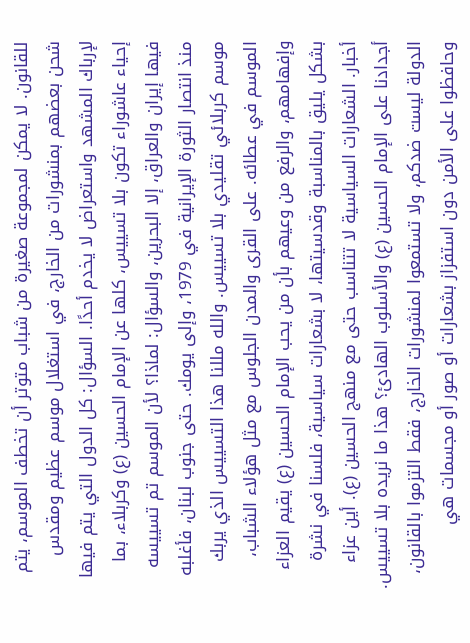للقانون. لا يمكن لمجموعة صغيرة من شباب متوتر أن تخطف الموسم، يتم شحن بعضهم بمنشورات من الخارج، في استغلال موسم عظيم ومقدس لإرباك المشهد واستعراض لا يخدم أحدًا. السؤال: كل الدول التي يتم فيها إحياء عاشوراء تكون بلا تسييس، كلها عن الإمام الحسين (ع) وكربلاء، بما فيها إيران والعراق، إلا البحرين، والسؤال: لماذا؟ لأن الموسم تم تسييسه منذ انتصار الثورة الإيرانية في 1979، وإلى يومك. حتى جنوب لبنان، فأغلبه موسم كربلائي تقليدي بلا تسييس. والله مللنا هذا التسييس الذي يربك الموسم في عطائه. على القرى والمدن الجلوس مع مثل هؤلاء الشباب، وإفهامهم، والرفع من وعيهم بأن من يحب الإمام الحسين (ع) يقيم العزاء بشكل يليق بالمناسبة وقدسيتها، لا بشعارات سياسية، فلسنا في نشرة أخبار. الشعارات السياسية لا تتناسب حتى مع منهج الحسين (ع). أين عزاء أجدادنا على الإمام الحسين (ع) والأسلوب الهادئ؟ هذا ما نريده بلا تسييس. الدولة ليست ضدكم، ولا تستمعوا لمنشورات الخارج، فقط التزموا بالقانون، وحافظوا على الأمن دون استفزاز بشعارات أو صور أو مجسمات هي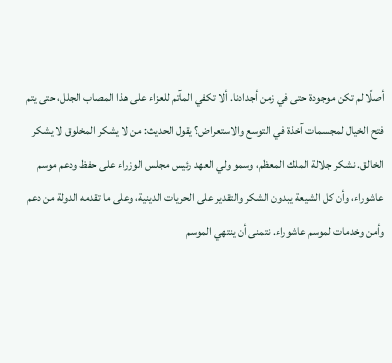أصلًا لم تكن موجودة حتى في زمن أجدادنا. ألا تكفي المآتم للعزاء على هذا المصاب الجلل، حتى يتم فتح الخيال لمجسمات آخذة في التوسع والاستعراض؟ يقول الحديث: من لا يشكر المخلوق لا يشكر الخالق. نشكر جلالة الملك المعظم، وسمو ولي العهد رئيس مجلس الوزراء على حفظ ودعم موسم عاشوراء، وأن كل الشيعة يبدون الشكر والتقدير على الحريات الدينية، وعلى ما تقدمه الدولة من دعم وأمن وخدمات لموسم عاشوراء. نتمنى أن ينتهي الموسم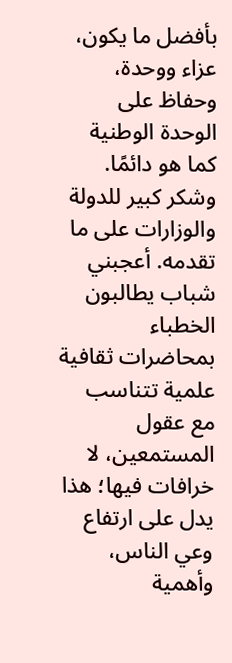بأفضل ما يكون، عزاء ووحدة، وحفاظ على الوحدة الوطنية كما هو دائمًا. وشكر كبير للدولة والوزارات على ما تقدمه. أعجبني شباب يطالبون الخطباء بمحاضرات ثقافية علمية تتناسب مع عقول المستمعين، لا خرافات فيها؛ هذا يدل على ارتفاع وعي الناس، وأهمية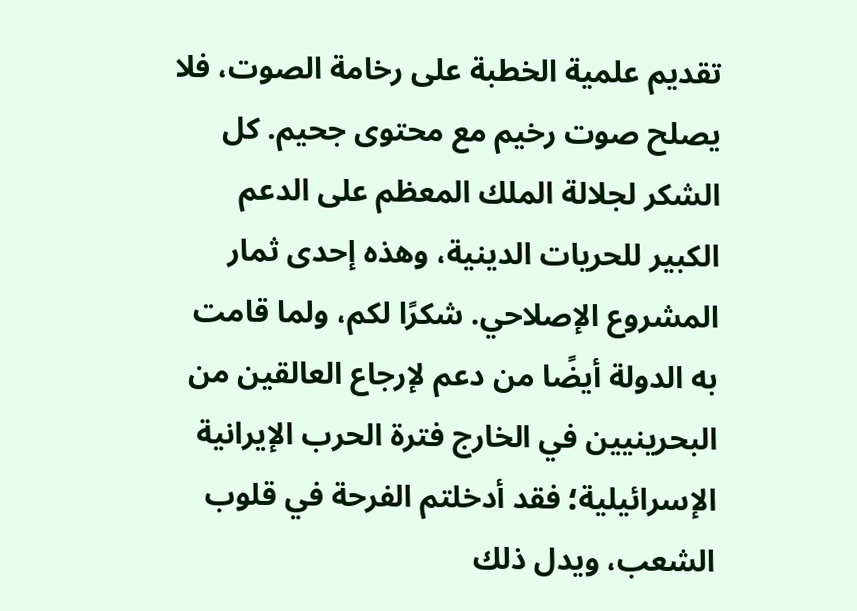تقديم علمية الخطبة على رخامة الصوت، فلا يصلح صوت رخيم مع محتوى جحيم. كل الشكر لجلالة الملك المعظم على الدعم الكبير للحريات الدينية، وهذه إحدى ثمار المشروع الإصلاحي. شكرًا لكم، ولما قامت به الدولة أيضًا من دعم لإرجاع العالقين من البحرينيين في الخارج فترة الحرب الإيرانية الإسرائيلية؛ فقد أدخلتم الفرحة في قلوب الشعب، ويدل ذلك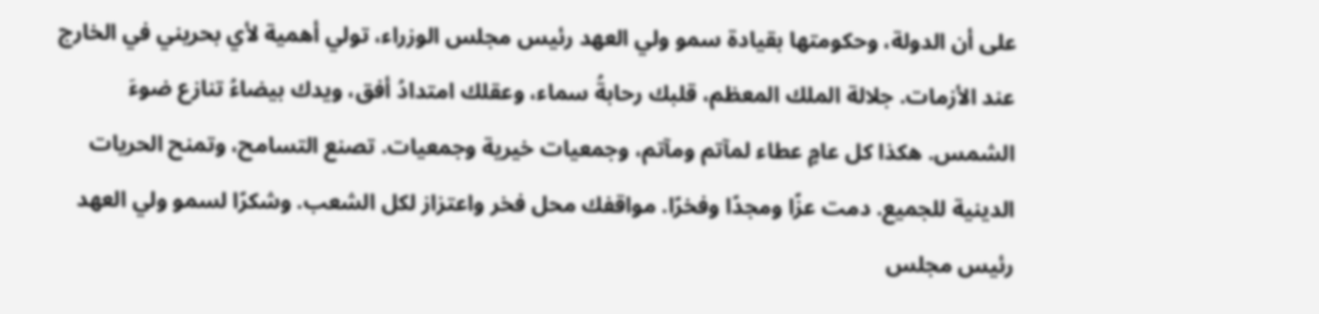على أن الدولة، وحكومتها بقيادة سمو ولي العهد رئيس مجلس الوزراء، تولي أهمية لأي بحريني في الخارج عند الأزمات. جلالة الملك المعظم، قلبك رحابةُ سماء، وعقلك امتدادُ أفق، ويدك بيضاءُ تنازع ضوءَ الشمس. هكذا كل عامٍ عطاء لمآتم ومآتم، وجمعيات خيرية وجمعيات. تصنع التسامح، وتمنح الحريات الدينية للجميع. دمت عزًا ومجدًا وفخرًا. مواقفك محل فخر واعتزاز لكل الشعب. وشكرًا لسمو ولي العهد رئيس مجلس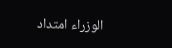الوزراء امتداد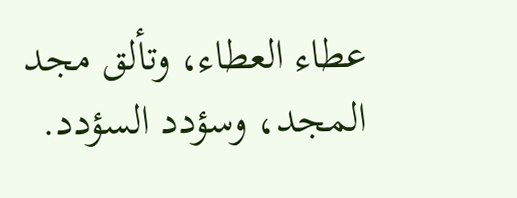عطاء العطاء، وتألق مجد المجد، وسؤدد السؤدد.